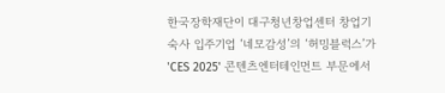한국장학재단이 대구청년창업센터 창업기숙사 입주기업 ‘네모감성’의 ‘허밍블럭스’가 'CES 2025' 콘텐츠엔터테인먼트 부문에서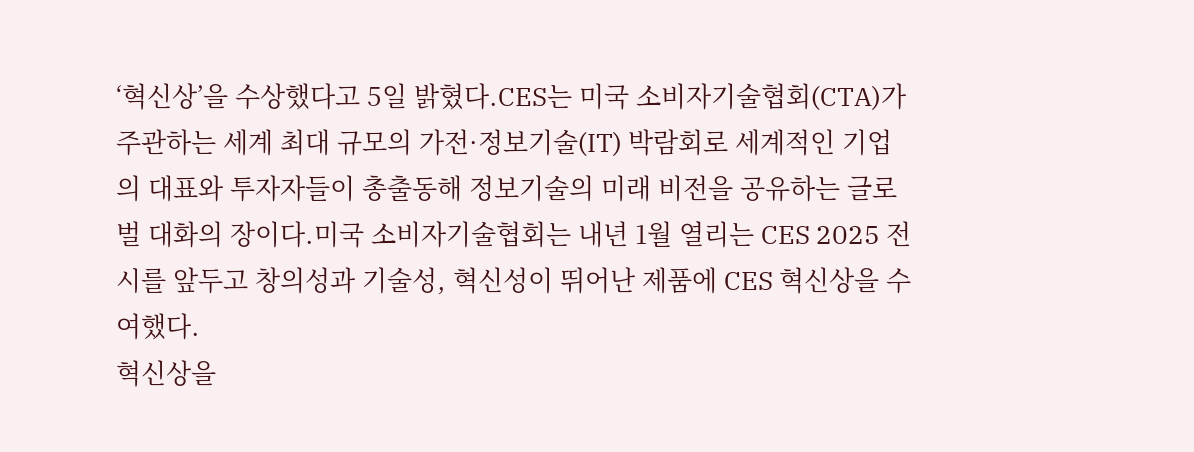‘혁신상’을 수상했다고 5일 밝혔다.CES는 미국 소비자기술협회(CTA)가 주관하는 세계 최대 규모의 가전·정보기술(IT) 박람회로 세계적인 기업의 대표와 투자자들이 총출동해 정보기술의 미래 비전을 공유하는 글로벌 대화의 장이다.미국 소비자기술협회는 내년 1월 열리는 CES 2025 전시를 앞두고 창의성과 기술성, 혁신성이 뛰어난 제품에 CES 혁신상을 수여했다.
혁신상을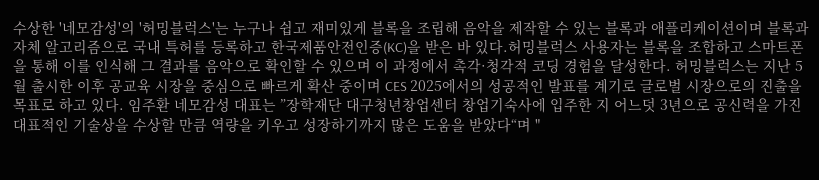수상한 '네모감성'의 '허밍블럭스'는 누구나 쉽고 재미있게 블록을 조립해 음악을 제작할 수 있는 블록과 애플리케이션이며 블록과 자체 알고리즘으로 국내 특허를 등록하고 한국제품안전인증(KC)을 받은 바 있다.허밍블럭스 사용자는 블록을 조합하고 스마트폰을 통해 이를 인식해 그 결과를 음악으로 확인할 수 있으며 이 과정에서 촉각·청각적 코딩 경험을 달성한다. 허밍블럭스는 지난 5월 출시한 이후 공교육 시장을 중심으로 빠르게 확산 중이며 CES 2025에서의 성공적인 발표를 계기로 글로벌 시장으로의 진출을 목표로 하고 있다. 임주환 네모감성 대표는 ”장학재단 대구청년창업센터 창업기숙사에 입주한 지 어느덧 3년으로 공신력을 가진 대표적인 기술상을 수상할 만큼 역량을 키우고 성장하기까지 많은 도움을 받았다“며 "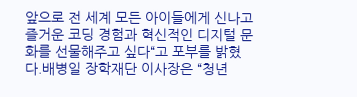앞으로 전 세계 모든 아이들에게 신나고 즐거운 코딩 경험과 혁신적인 디지털 문화를 선물해주고 싶다“고 포부를 밝혔다.배병일 장학재단 이사장은 “청년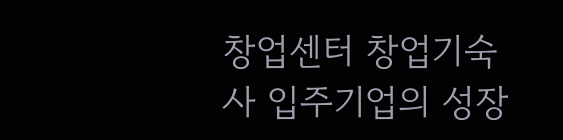창업센터 창업기숙사 입주기업의 성장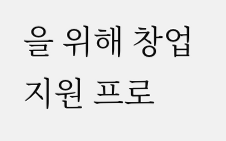을 위해 창업지원 프로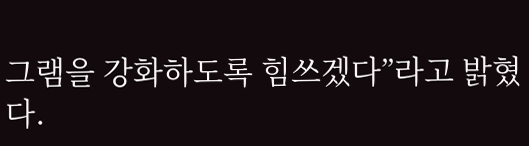그램을 강화하도록 힘쓰겠다”라고 밝혔다.